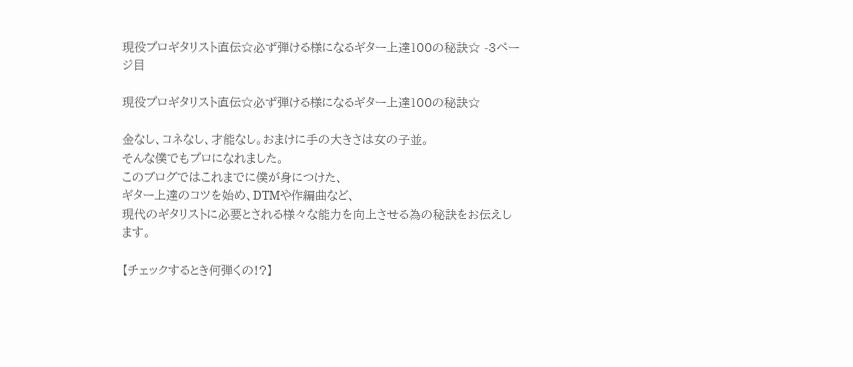現役プロギタリスト直伝☆必ず弾ける様になるギター上達100の秘訣☆ -3ページ目

現役プロギタリスト直伝☆必ず弾ける様になるギター上達100の秘訣☆

金なし、コネなし、才能なし。おまけに手の大きさは女の子並。
そんな僕でもプロになれました。
このブログではこれまでに僕が身につけた、
ギター上達のコツを始め、DTMや作編曲など、
現代のギタリストに必要とされる様々な能力を向上させる為の秘訣をお伝えします。

【チェックするとき何弾くの!?】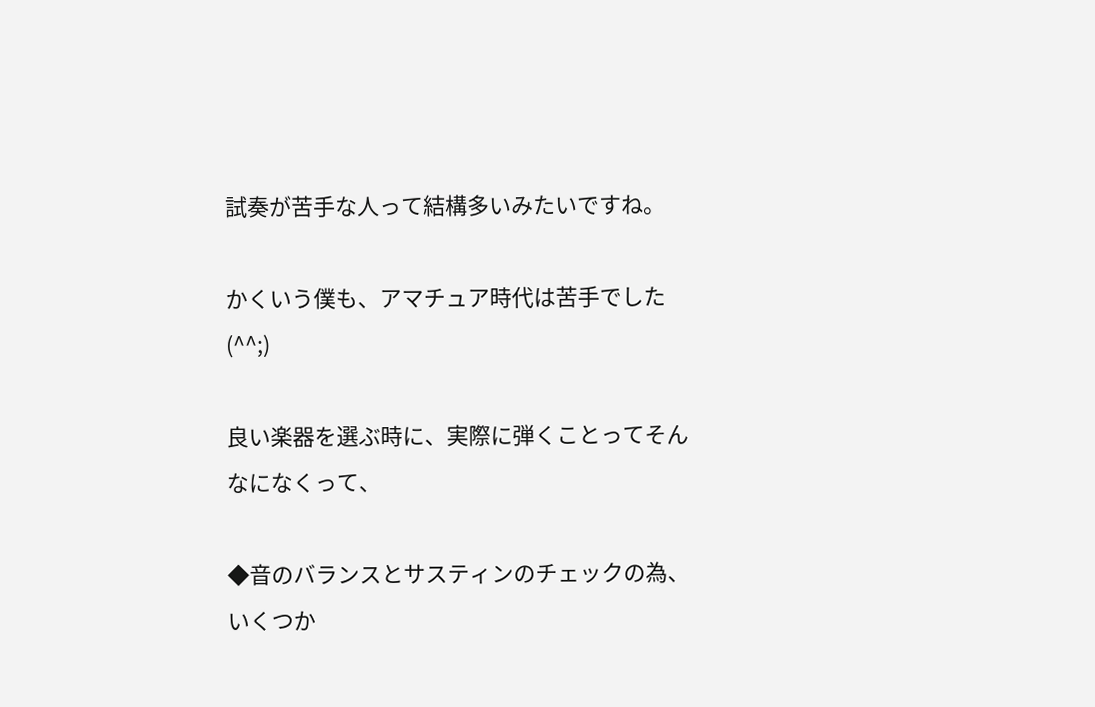試奏が苦手な人って結構多いみたいですね。

かくいう僕も、アマチュア時代は苦手でした(^^;)

良い楽器を選ぶ時に、実際に弾くことってそんなになくって、

◆音のバランスとサスティンのチェックの為、いくつか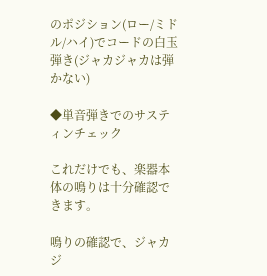のポジション(ロー/ミドル/ハイ)でコードの白玉弾き(ジャカジャカは弾かない)

◆単音弾きでのサスティンチェック

これだけでも、楽器本体の鳴りは十分確認できます。

鳴りの確認で、ジャカジ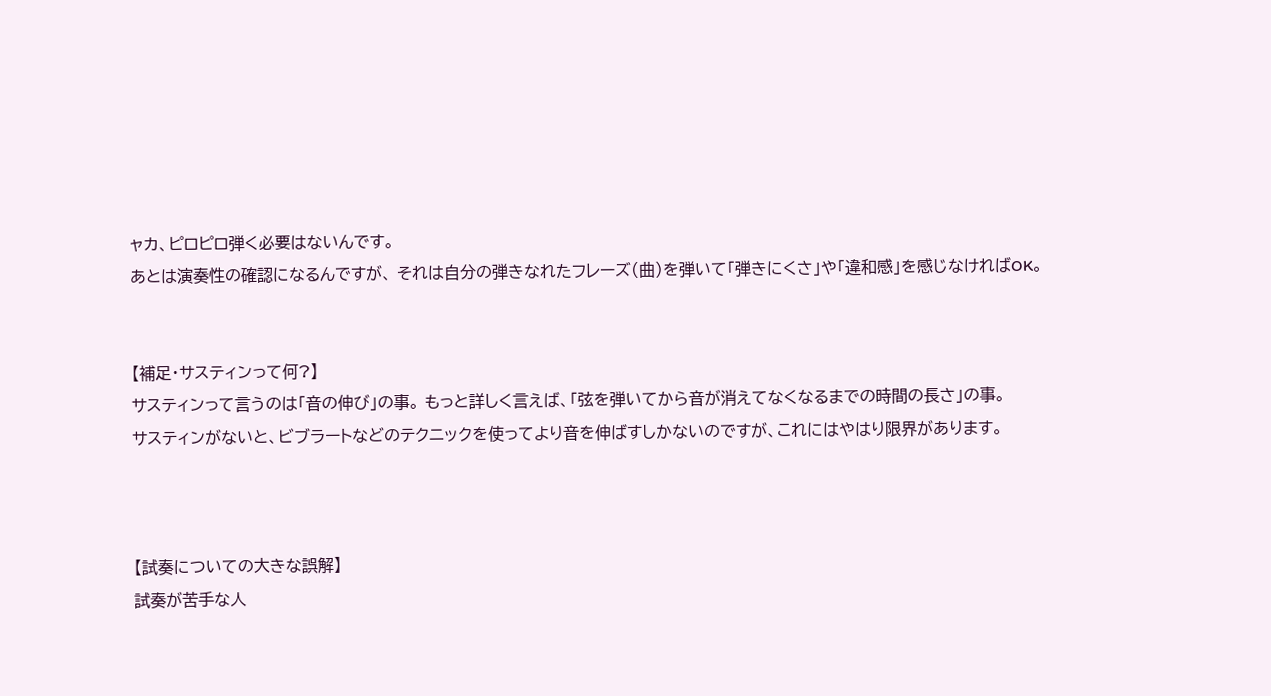ャカ、ピロピロ弾く必要はないんです。
あとは演奏性の確認になるんですが、 それは自分の弾きなれたフレーズ(曲)を弾いて「弾きにくさ」や「違和感」を感じなければOK。


【補足・サスティンって何?】
サスティンって言うのは「音の伸び」の事。 もっと詳しく言えば、「弦を弾いてから音が消えてなくなるまでの時間の長さ」の事。
サスティンがないと、ビブラートなどのテクニックを使ってより音を伸ばすしかないのですが、これにはやはり限界があります。



【試奏についての大きな誤解】
試奏が苦手な人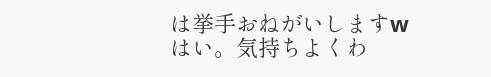は挙手おねがいしますw はい。気持ちよくわ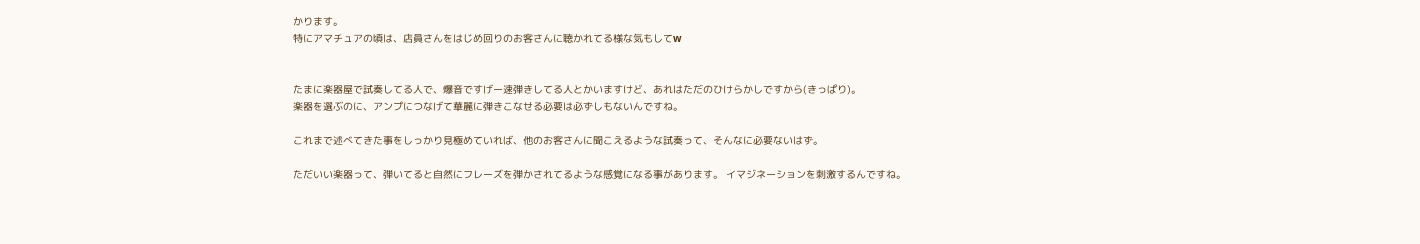かります。
特にアマチュアの頃は、店員さんをはじめ回りのお客さんに聴かれてる様な気もしてw


たまに楽器屋で試奏してる人で、爆音ですげー速弾きしてる人とかいますけど、あれはただのひけらかしですから(きっぱり)。
楽器を選ぶのに、アンプにつなげて華麗に弾きこなせる必要は必ずしもないんですね。

これまで述べてきた事をしっかり見極めていれば、他のお客さんに聞こえるような試奏って、そんなに必要ないはず。

ただいい楽器って、弾いてると自然にフレーズを弾かされてるような感覚になる事があります。 イマジネーションを刺激するんですね。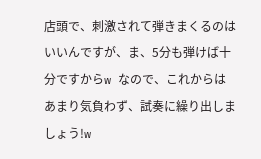店頭で、刺激されて弾きまくるのはいいんですが、ま、5分も弾けば十分ですからw なので、これからはあまり気負わず、試奏に繰り出しましょう!w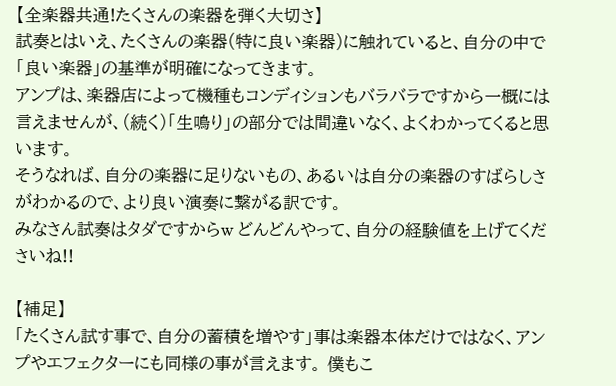【全楽器共通!たくさんの楽器を弾く大切さ】
試奏とはいえ、たくさんの楽器(特に良い楽器)に触れていると、自分の中で「良い楽器」の基準が明確になってきます。
アンプは、楽器店によって機種もコンディションもバラバラですから一概には言えませんが、(続く)「生鳴り」の部分では間違いなく、よくわかってくると思います。
そうなれば、自分の楽器に足りないもの、あるいは自分の楽器のすばらしさがわかるので、より良い演奏に繋がる訳です。
みなさん試奏はタダですからw どんどんやって、自分の経験値を上げてくださいね!!

【補足】
「たくさん試す事で、自分の蓄積を増やす」事は楽器本体だけではなく、アンプやエフェクターにも同様の事が言えます。 僕もこ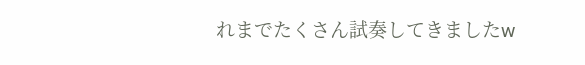れまでたくさん試奏してきましたw